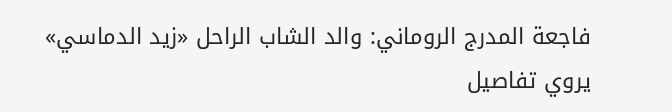فاجعة المدرج الروماني: والد الشاب الراحل «زيد الدماسي» يروي تفاصيل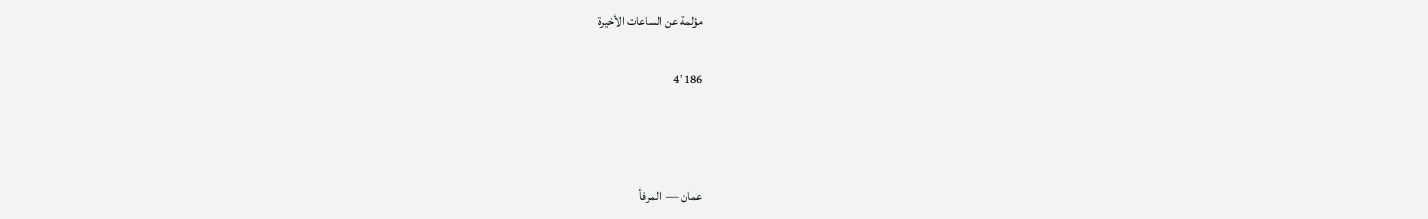مؤلمة عن الساعات الأخيرة

4٬186



عمان —  المرفأ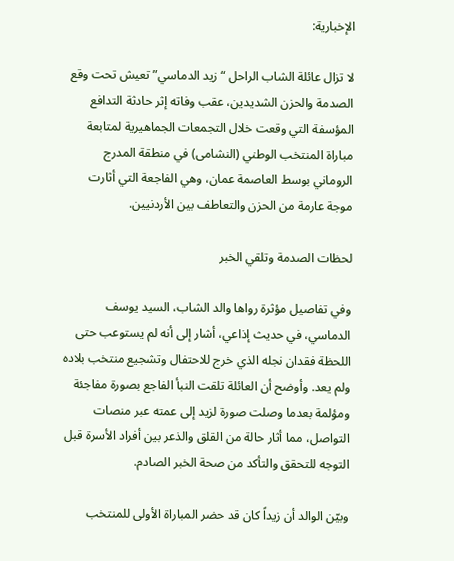الإخبارية:

لا تزال عائلة الشاب الراحل “زيد الدماسي” تعيش تحت وقع الصدمة والحزن الشديدين، عقب وفاته إثر حادثة التدافع المؤسفة التي وقعت خلال التجمعات الجماهيرية لمتابعة مباراة المنتخب الوطني (النشامى) في منطقة المدرج الروماني بوسط العاصمة عمان، وهي الفاجعة التي أثارت موجة عارمة من الحزن والتعاطف بين الأردنيين.

لحظات الصدمة وتلقي الخبر

وفي تفاصيل مؤثرة رواها والد الشاب، السيد يوسف الدماسي، في حديث إذاعي، أشار إلى أنه لم يستوعب حتى اللحظة فقدان نجله الذي خرج للاحتفال وتشجيع منتخب بلاده ولم يعد. وأوضح أن العائلة تلقت النبأ الفاجع بصورة مفاجئة ومؤلمة بعدما وصلت صورة لزيد إلى عمته عبر منصات التواصل، مما أثار حالة من القلق والذعر بين أفراد الأسرة قبل التوجه للتحقق والتأكد من صحة الخبر الصادم.

وبيّن الوالد أن زيداً كان قد حضر المباراة الأولى للمنتخب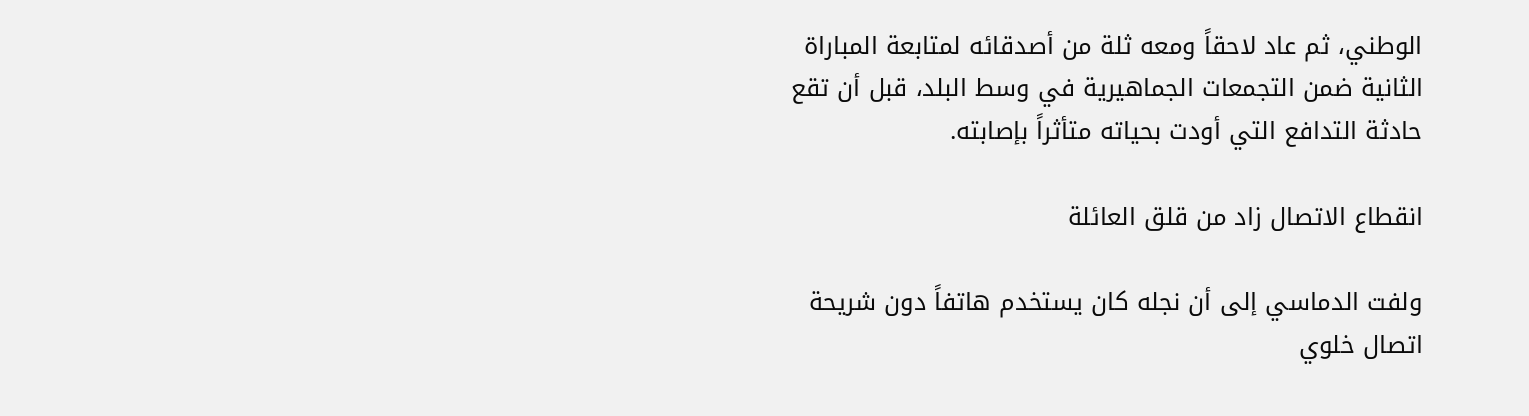الوطني، ثم عاد لاحقاً ومعه ثلة من أصدقائه لمتابعة المباراة الثانية ضمن التجمعات الجماهيرية في وسط البلد، قبل أن تقع حادثة التدافع التي أودت بحياته متأثراً بإصابته.

انقطاع الاتصال زاد من قلق العائلة

ولفت الدماسي إلى أن نجله كان يستخدم هاتفاً دون شريحة اتصال خلوي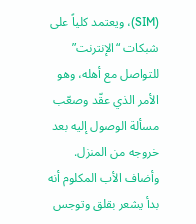(SIM)، ويعتمد كلياً على شبكات “الإنترنت” للتواصل مع أهله، وهو الأمر الذي عقّد وصعّب مسألة الوصول إليه بعد خروجه من المنزل. وأضاف الأب المكلوم أنه بدأ يشعر بقلق وتوجس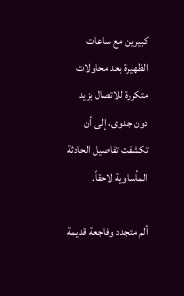كبيرين مع ساعات الظهيرة بعد محاولات متكررة للاتصال بزيد دون جدوى، إلى أن تكشفت تفاصيل الحادثة المأساوية لاحقاً.

ألم متجدد وفاجعة قديمة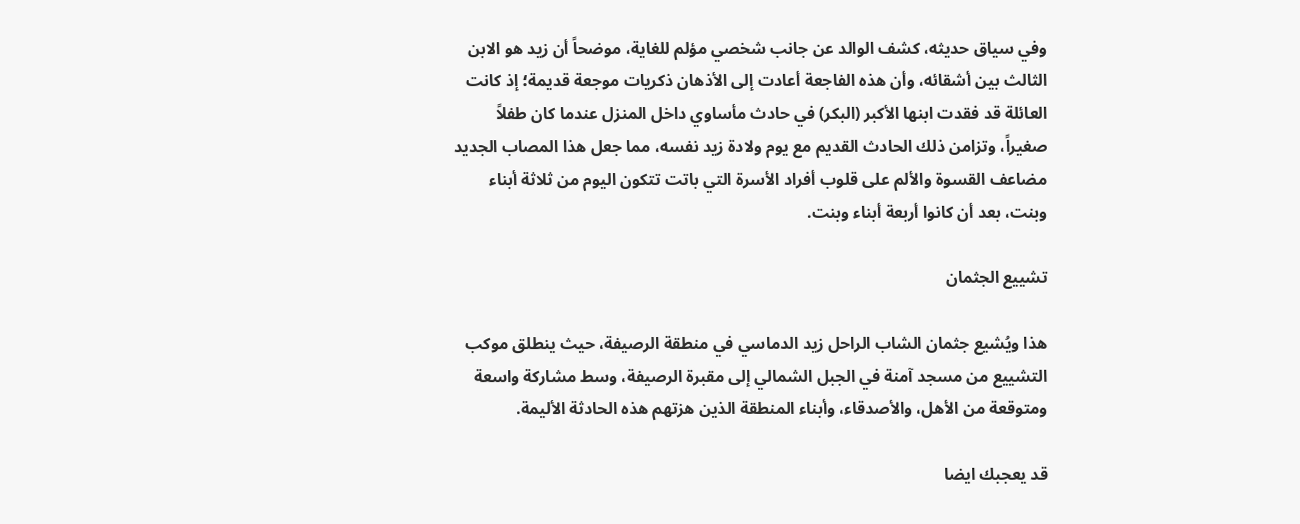وفي سياق حديثه، كشف الوالد عن جانب شخصي مؤلم للغاية، موضحاً أن زيد هو الابن الثالث بين أشقائه، وأن هذه الفاجعة أعادت إلى الأذهان ذكريات موجعة قديمة؛ إذ كانت العائلة قد فقدت ابنها الأكبر (البكر) في حادث مأساوي داخل المنزل عندما كان طفلاً صغيراً، وتزامن ذلك الحادث القديم مع يوم ولادة زيد نفسه، مما جعل هذا المصاب الجديد مضاعف القسوة والألم على قلوب أفراد الأسرة التي باتت تتكون اليوم من ثلاثة أبناء وبنت، بعد أن كانوا أربعة أبناء وبنت.

تشييع الجثمان

هذا ويُشيع جثمان الشاب الراحل زيد الدماسي في منطقة الرصيفة، حيث ينطلق موكب التشييع من مسجد آمنة في الجبل الشمالي إلى مقبرة الرصيفة، وسط مشاركة واسعة ومتوقعة من الأهل، والأصدقاء، وأبناء المنطقة الذين هزتهم هذه الحادثة الأليمة.

قد يعجبك ايضا